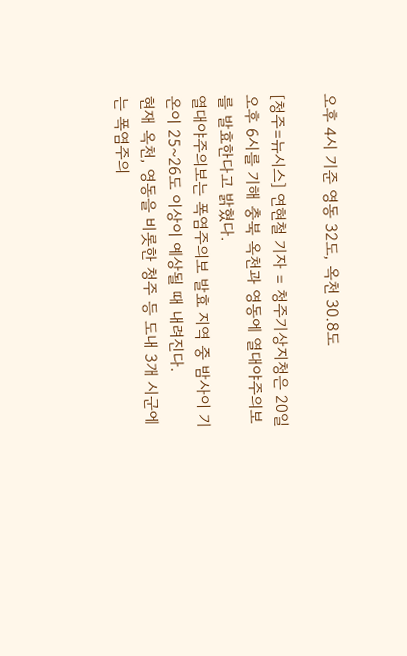오후 4시 기준 영동 32도, 옥천 30.8도

[청주=뉴시스] 연현철 기자 = 청주기상지청은 20일 오후 6시를 기해 충북 옥천과 영동에 열대야주의보를 발효한다고 밝혔다.
열대야주의보는 폭염주의보 발효 지역 중 밤사이 기온이 25~26도 이상이 예상될 때 내려진다.
현재 옥천, 영동을 비롯한 청주 등 도내 3개 시군에는 폭염주의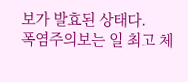보가 발효된 상태다.
폭염주의보는 일 최고 체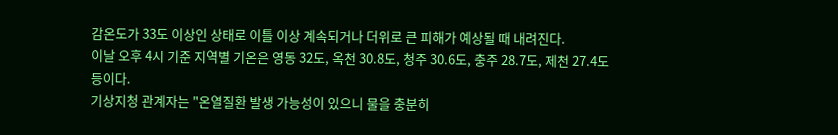감온도가 33도 이상인 상태로 이틀 이상 계속되거나 더위로 큰 피해가 예상될 때 내려진다.
이날 오후 4시 기준 지역별 기온은 영동 32도, 옥천 30.8도, 청주 30.6도, 충주 28.7도, 제천 27.4도 등이다.
기상지청 관계자는 "온열질환 발생 가능성이 있으니 물을 충분히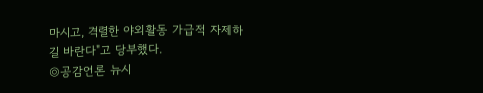마시고, 격렬한 야외활동 가급적 자제하길 바란다"고 당부했다.
◎공감언론 뉴시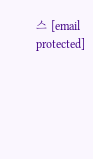스 [email protected]